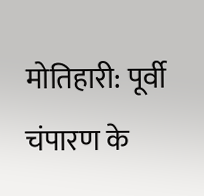मोतिहारी: पूर्वी चंपारण के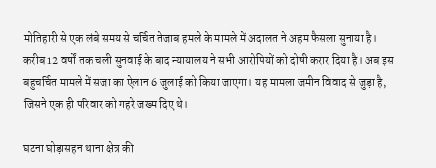मोतिहारी से एक लंबे समय से चर्चित तेजाब हमले के मामले में अदालत ने अहम फैसला सुनाया है। करीब 12 वर्षों तक चली सुनवाई के बाद न्यायालय ने सभी आरोपियों को दोषी करार दिया है। अब इस बहुचर्चित मामले में सजा का ऐलान 6 जुलाई को किया जाएगा। यह मामला जमीन विवाद से जुड़ा है, जिसने एक ही परिवार को गहरे जख्म दिए थे।

घटना घोड़ासहन थाना क्षेत्र की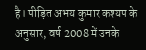है। पीड़ित अभय कुमार कश्यप के अनुसार, वर्ष 2008 में उनके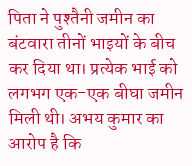पिता ने पुश्तैनी जमीन का बंटवारा तीनों भाइयों के बीच कर दिया था। प्रत्येक भाई को लगभग एक-एक बीघा जमीन मिली थी। अभय कुमार का आरोप है कि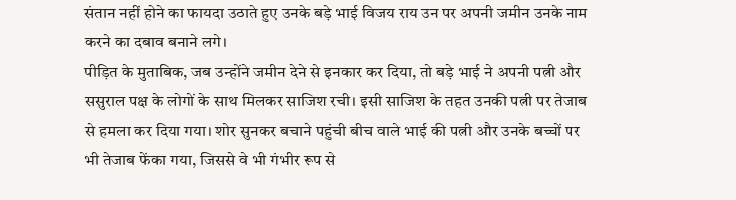संतान नहीं होने का फायदा उठाते हुए उनके बड़े भाई विजय राय उन पर अपनी जमीन उनके नाम करने का दबाव बनाने लगे।
पीड़ित के मुताबिक, जब उन्होंने जमीन देने से इनकार कर दिया, तो बड़े भाई ने अपनी पत्नी और ससुराल पक्ष के लोगों के साथ मिलकर साजिश रची। इसी साजिश के तहत उनकी पत्नी पर तेजाब से हमला कर दिया गया। शोर सुनकर बचाने पहुंची बीच वाले भाई की पत्नी और उनके बच्चों पर भी तेजाब फेंका गया, जिससे वे भी गंभीर रूप से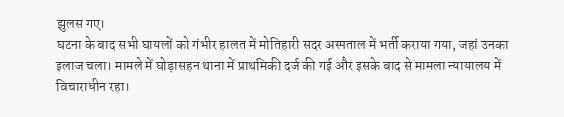झुलस गए।
घटना के बाद सभी घायलों को गंभीर हालत में मोतिहारी सदर अस्पताल में भर्ती कराया गया, जहां उनका इलाज चला। मामले में घोड़ासहन थाना में प्राथमिकी दर्ज की गई और इसके बाद से मामला न्यायालय में विचाराधीन रहा।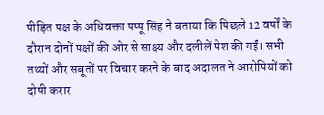पीड़ित पक्ष के अधिवक्ता पप्पू सिंह ने बताया कि पिछले 12 वर्षों के दौरान दोनों पक्षों की ओर से साक्ष्य और दलीलें पेश की गईं। सभी तथ्यों और सबूतों पर विचार करने के बाद अदालत ने आरोपियों को दोषी करार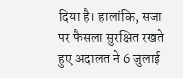दिया है। हालांकि, सजा पर फैसला सुरक्षित रखते हुए अदालत ने 6 जुलाई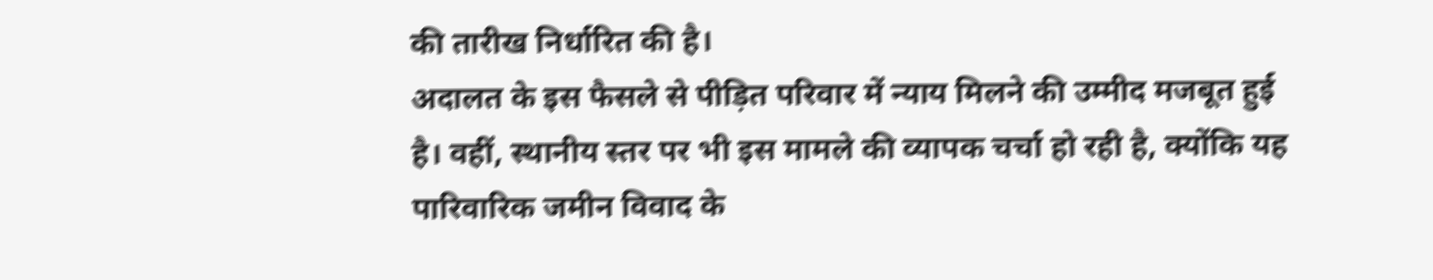की तारीख निर्धारित की है।
अदालत के इस फैसले से पीड़ित परिवार में न्याय मिलने की उम्मीद मजबूत हुई है। वहीं, स्थानीय स्तर पर भी इस मामले की व्यापक चर्चा हो रही है, क्योंकि यह पारिवारिक जमीन विवाद के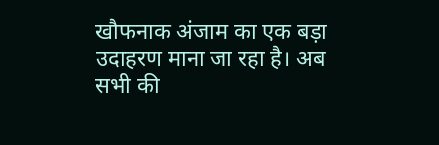खौफनाक अंजाम का एक बड़ा उदाहरण माना जा रहा है। अब सभी की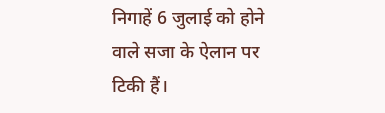निगाहें 6 जुलाई को होने वाले सजा के ऐलान पर टिकी हैं।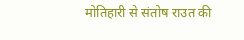मोतिहारी से संतोष राउत की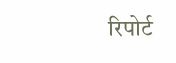रिपोर्ट